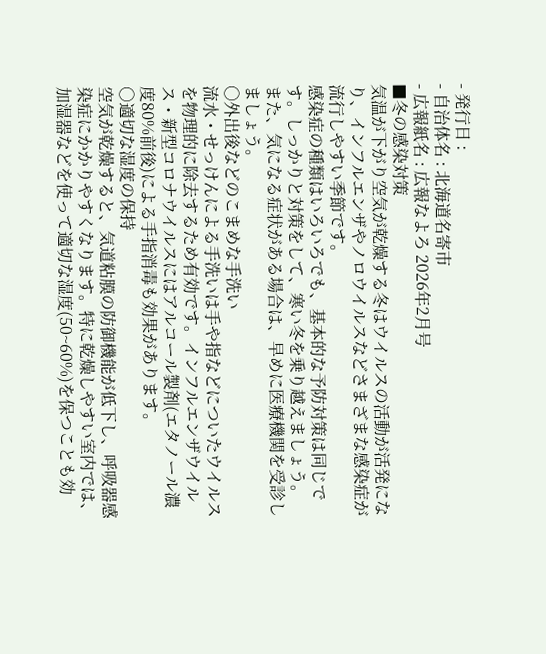- 発行日 :
- 自治体名 : 北海道名寄市
- 広報紙名 : 広報なよろ 2026年2月号
■冬の感染対策
気温が下がり空気が乾燥する冬はウイルスの活動が活発になり、インフルエンザやノロウイルスなどさまざまな感染症が流行しやすい季節です。
感染症の種類はいろいろでも、基本的な予防対策は同じです。しっかりと対策をして、寒い冬を乗り越えましょう。
また、気になる症状がある場合は、早めに医療機関を受診しましょう。
○外出後などのこまめな手洗い
流水・せっけんによる手洗いは手や指などについたウイルスを物理的に除去するため有効です。インフルエンザウイルス・新型コロナウイルスにはアルコール製剤(エタノール濃度80%前後)による手指消毒も効果があります。
○適切な湿度の保持
空気が乾燥すると、気道粘膜の防御機能が低下し、呼吸器感染症にかかりやすくなります。特に乾燥しやすい室内では、加湿器などを使って適切な湿度(50~60%)を保つことも効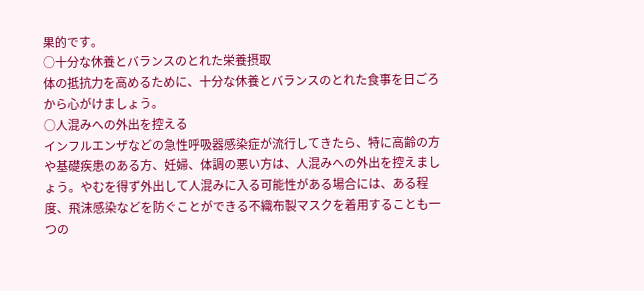果的です。
○十分な休養とバランスのとれた栄養摂取
体の抵抗力を高めるために、十分な休養とバランスのとれた食事を日ごろから心がけましょう。
○人混みへの外出を控える
インフルエンザなどの急性呼吸器感染症が流行してきたら、特に高齢の方や基礎疾患のある方、妊婦、体調の悪い方は、人混みへの外出を控えましょう。やむを得ず外出して人混みに入る可能性がある場合には、ある程度、飛沫感染などを防ぐことができる不織布製マスクを着用することも一つの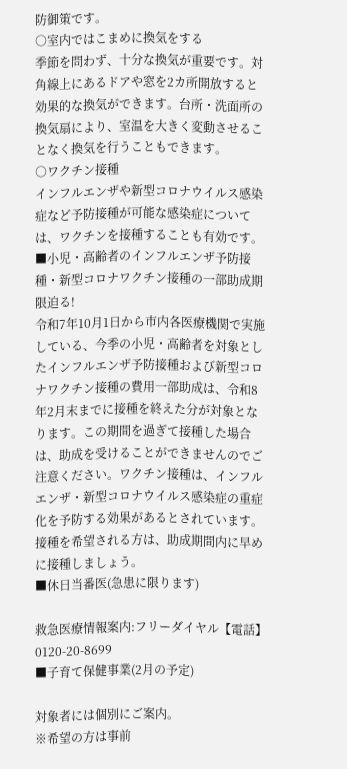防御策です。
○室内ではこまめに換気をする
季節を問わず、十分な換気が重要です。対角線上にあるドアや窓を2カ所開放すると効果的な換気ができます。台所・洗面所の換気扇により、室温を大きく変動させることなく換気を行うこともできます。
○ワクチン接種
インフルエンザや新型コロナウイルス感染症など予防接種が可能な感染症については、ワクチンを接種することも有効です。
■小児・高齢者のインフルエンザ予防接種・新型コロナワクチン接種の一部助成期限迫る!
令和7年10月1日から市内各医療機関で実施している、今季の小児・高齢者を対象としたインフルエンザ予防接種および新型コロナワクチン接種の費用一部助成は、令和8年2月末までに接種を終えた分が対象となります。この期間を過ぎて接種した場合は、助成を受けることができませんのでご注意ください。ワクチン接種は、インフルエンザ・新型コロナウイルス感染症の重症化を予防する効果があるとされています。接種を希望される方は、助成期間内に早めに接種しましょう。
■休日当番医(急患に限ります)

救急医療情報案内:フリーダイヤル【電話】0120-20-8699
■子育て保健事業(2月の予定)

対象者には個別にご案内。
※希望の方は事前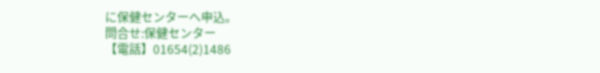に保健センターへ申込。
問合せ:保健センター
【電話】01654(2)1486